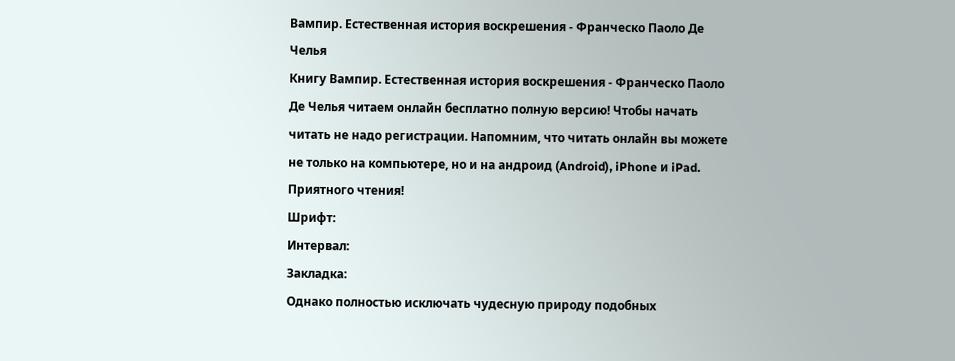Вампир. Естественная история воскрешения - Франческо Паоло Де Челья
Книгу Вампир. Естественная история воскрешения - Франческо Паоло Де Челья читаем онлайн бесплатно полную версию! Чтобы начать читать не надо регистрации. Напомним, что читать онлайн вы можете не только на компьютере, но и на андроид (Android), iPhone и iPad. Приятного чтения!
Шрифт:
Интервал:
Закладка:
Однако полностью исключать чудесную природу подобных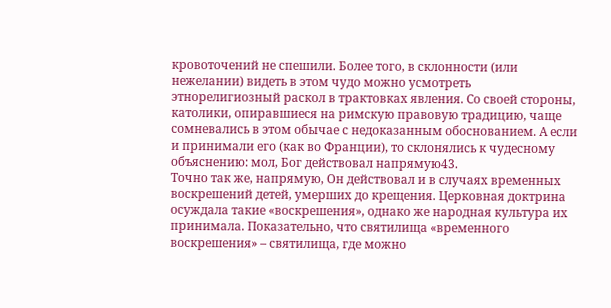кровоточений не спешили. Более того, в склонности (или нежелании) видеть в этом чудо можно усмотреть этнорелигиозный раскол в трактовках явления. Со своей стороны, католики, опиравшиеся на римскую правовую традицию, чаще сомневались в этом обычае с недоказанным обоснованием. А если и принимали его (как во Франции), то склонялись к чудесному объяснению: мол, Бог действовал напрямую43.
Точно так же, напрямую, Он действовал и в случаях временных воскрешений детей, умерших до крещения. Церковная доктрина осуждала такие «воскрешения», однако же народная культура их принимала. Показательно, что святилища «временного воскрешения» – святилища, где можно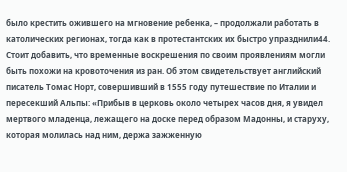было крестить ожившего на мгновение ребенка, – продолжали работать в католических регионах, тогда как в протестантских их быстро упразднили44. Стоит добавить, что временные воскрешения по своим проявлениям могли быть похожи на кровоточения из ран. Об этом свидетельствует английский писатель Томас Норт, совершивший в 1555 году путешествие по Италии и пересекший Альпы: «Прибыв в церковь около четырех часов дня, я увидел мертвого младенца, лежащего на доске перед образом Мадонны, и старуху, которая молилась над ним, держа зажженную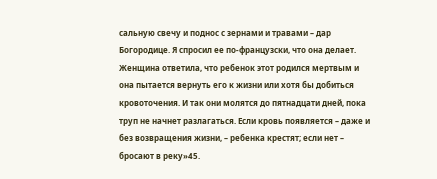сальную свечу и поднос с зернами и травами – дар Богородице. Я спросил ее по-французски, что она делает. Женщина ответила, что ребенок этот родился мертвым и она пытается вернуть его к жизни или хотя бы добиться кровоточения. И так они молятся до пятнадцати дней, пока труп не начнет разлагаться. Если кровь появляется – даже и без возвращения жизни, – ребенка крестят; если нет – бросают в реку»45.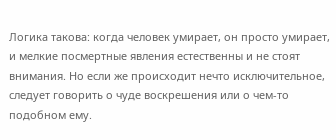Логика такова: когда человек умирает, он просто умирает, и мелкие посмертные явления естественны и не стоят внимания. Но если же происходит нечто исключительное, следует говорить о чуде воскрешения или о чем-то подобном ему.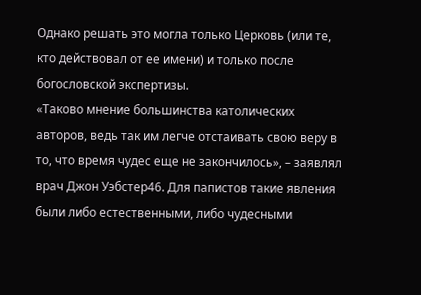Однако решать это могла только Церковь (или те, кто действовал от ее имени) и только после богословской экспертизы.
«Таково мнение большинства католических авторов, ведь так им легче отстаивать свою веру в то, что время чудес еще не закончилось», – заявлял врач Джон Уэбстер46. Для папистов такие явления были либо естественными, либо чудесными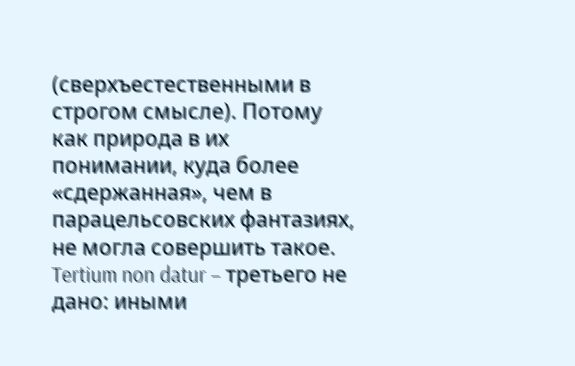(сверхъестественными в строгом смысле). Потому как природа в их понимании, куда более «сдержанная», чем в парацельсовских фантазиях, не могла совершить такое. Tertium non datur – третьего не дано: иными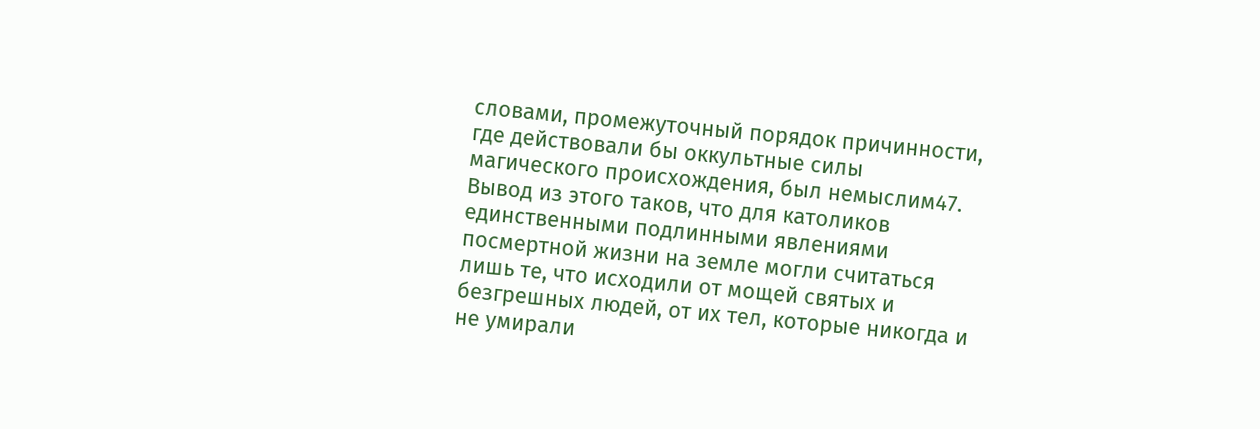словами, промежуточный порядок причинности, где действовали бы оккультные силы магического происхождения, был немыслим47.
Вывод из этого таков, что для католиков единственными подлинными явлениями посмертной жизни на земле могли считаться лишь те, что исходили от мощей святых и безгрешных людей, от их тел, которые никогда и не умирали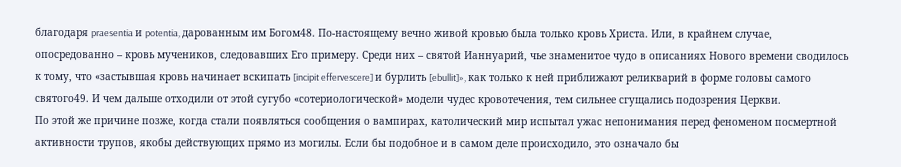благодаря praesentia и potentia, дарованным им Богом48. По-настоящему вечно живой кровью была только кровь Христа. Или, в крайнем случае, опосредованно – кровь мучеников, следовавших Его примеру. Среди них – святой Ианнуарий, чье знаменитое чудо в описаниях Нового времени сводилось к тому, что «застывшая кровь начинает вскипать [incipit effervescere] и бурлить [ebullit]», как только к ней приближают реликварий в форме головы самого святого49. И чем дальше отходили от этой сугубо «сотериологической» модели чудес кровотечения, тем сильнее сгущались подозрения Церкви.
По этой же причине позже, когда стали появляться сообщения о вампирах, католический мир испытал ужас непонимания перед феноменом посмертной активности трупов, якобы действующих прямо из могилы. Если бы подобное и в самом деле происходило, это означало бы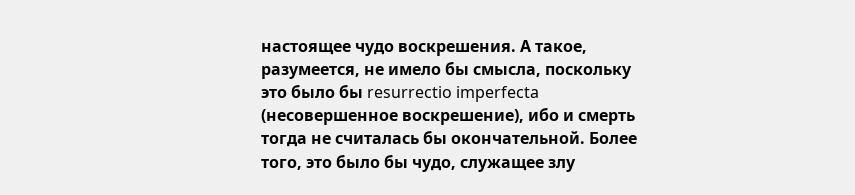настоящее чудо воскрешения. А такое, разумеется, не имело бы смысла, поскольку это было бы resurrectio imperfecta (несовершенное воскрешение), ибо и смерть тогда не считалась бы окончательной. Более того, это было бы чудо, служащее злу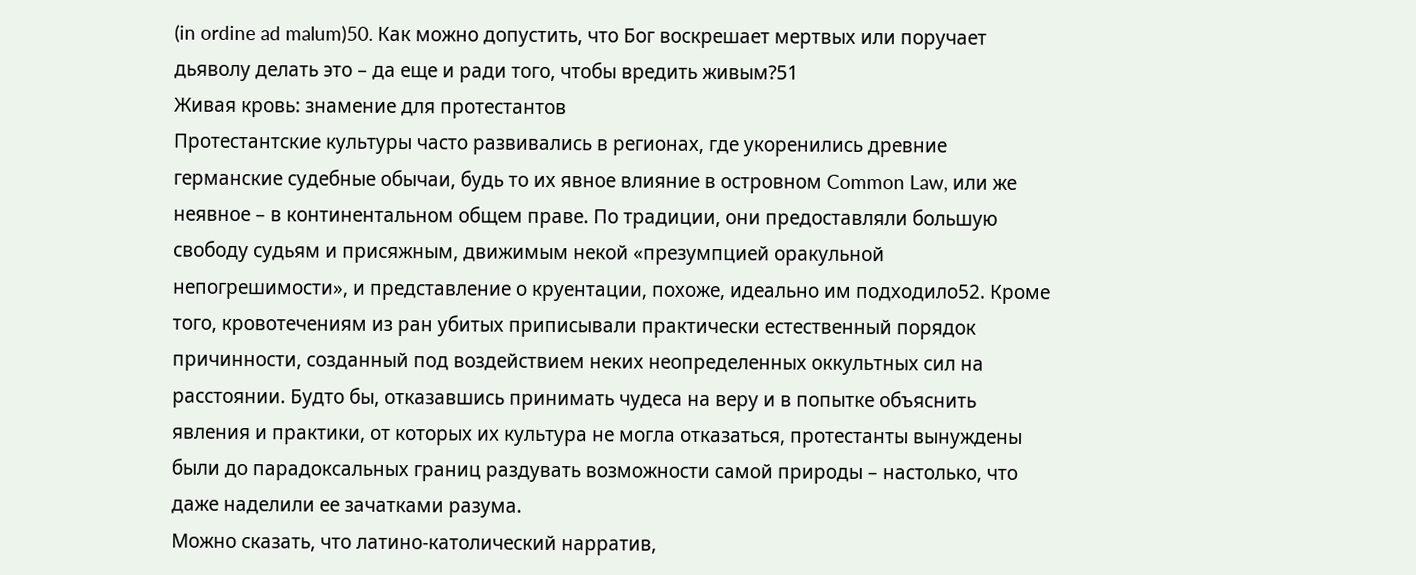(in ordine ad malum)50. Как можно допустить, что Бог воскрешает мертвых или поручает дьяволу делать это – да еще и ради того, чтобы вредить живым?51
Живая кровь: знамение для протестантов
Протестантские культуры часто развивались в регионах, где укоренились древние германские судебные обычаи, будь то их явное влияние в островном Common Law, или же неявное – в континентальном общем праве. По традиции, они предоставляли большую свободу судьям и присяжным, движимым некой «презумпцией оракульной непогрешимости», и представление о круентации, похоже, идеально им подходило52. Кроме того, кровотечениям из ран убитых приписывали практически естественный порядок причинности, созданный под воздействием неких неопределенных оккультных сил на расстоянии. Будто бы, отказавшись принимать чудеса на веру и в попытке объяснить явления и практики, от которых их культура не могла отказаться, протестанты вынуждены были до парадоксальных границ раздувать возможности самой природы – настолько, что даже наделили ее зачатками разума.
Можно сказать, что латино-католический нарратив,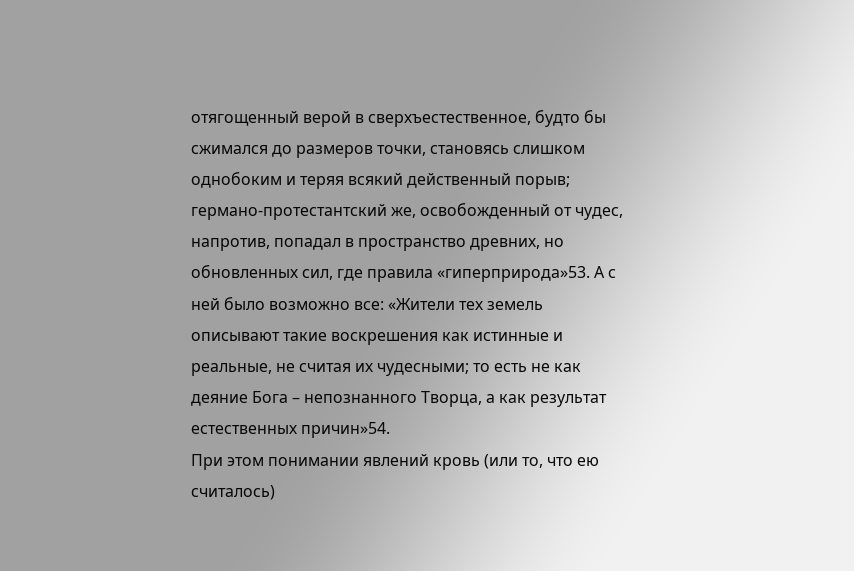отягощенный верой в сверхъестественное, будто бы сжимался до размеров точки, становясь слишком однобоким и теряя всякий действенный порыв; германо-протестантский же, освобожденный от чудес, напротив, попадал в пространство древних, но обновленных сил, где правила «гиперприрода»53. А с ней было возможно все: «Жители тех земель описывают такие воскрешения как истинные и реальные, не считая их чудесными; то есть не как деяние Бога – непознанного Творца, а как результат естественных причин»54.
При этом понимании явлений кровь (или то, что ею считалось)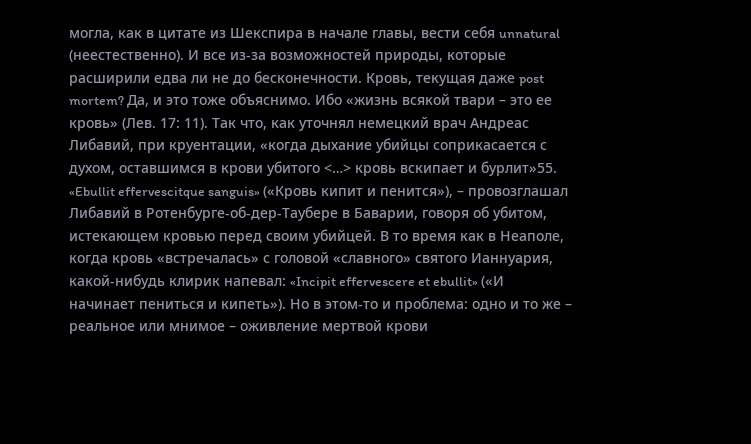могла, как в цитате из Шекспира в начале главы, вести себя unnatural (неестественно). И все из‑за возможностей природы, которые расширили едва ли не до бесконечности. Кровь, текущая даже post mortem? Да, и это тоже объяснимо. Ибо «жизнь всякой твари – это ее кровь» (Лев. 17: 11). Так что, как уточнял немецкий врач Андреас Либавий, при круентации, «когда дыхание убийцы соприкасается с духом, оставшимся в крови убитого <…> кровь вскипает и бурлит»55.
«Ebullit effervescitque sanguis» («Кровь кипит и пенится»), – провозглашал Либавий в Ротенбурге-об-дер-Таубере в Баварии, говоря об убитом, истекающем кровью перед своим убийцей. В то время как в Неаполе, когда кровь «встречалась» с головой «славного» святого Ианнуария, какой-нибудь клирик напевал: «Incipit effervescere et ebullit» («И начинает пениться и кипеть»). Но в этом-то и проблема: одно и то же – реальное или мнимое – оживление мертвой крови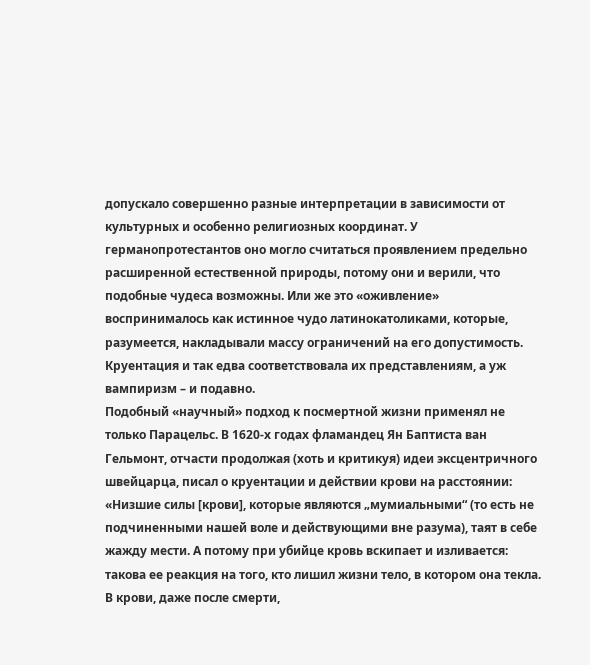допускало совершенно разные интерпретации в зависимости от культурных и особенно религиозных координат. У германопротестантов оно могло считаться проявлением предельно расширенной естественной природы, потому они и верили, что подобные чудеса возможны. Или же это «оживление» воспринималось как истинное чудо латинокатоликами, которые, разумеется, накладывали массу ограничений на его допустимость. Круентация и так едва соответствовала их представлениям, а уж вампиризм – и подавно.
Подобный «научный» подход к посмертной жизни применял не только Парацельс. В 1620‑х годах фламандец Ян Баптиста ван Гельмонт, отчасти продолжая (хоть и критикуя) идеи эксцентричного швейцарца, писал о круентации и действии крови на расстоянии: «Низшие силы [крови], которые являются „мумиальными“ (то есть не подчиненными нашей воле и действующими вне разума), таят в себе жажду мести. А потому при убийце кровь вскипает и изливается: такова ее реакция на того, кто лишил жизни тело, в котором она текла. В крови, даже после смерти,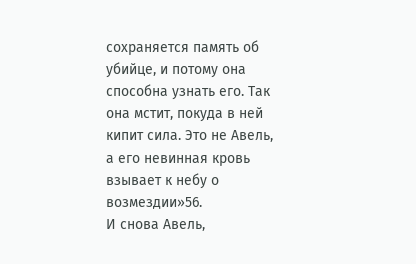сохраняется память об убийце, и потому она способна узнать его. Так она мстит, покуда в ней кипит сила. Это не Авель, а его невинная кровь взывает к небу о возмездии»56.
И снова Авель,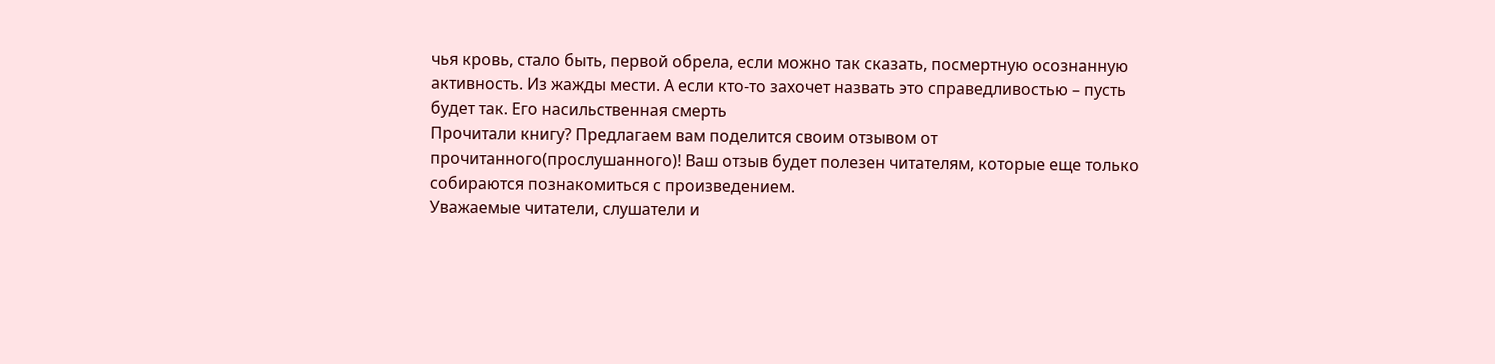чья кровь, стало быть, первой обрела, если можно так сказать, посмертную осознанную активность. Из жажды мести. А если кто-то захочет назвать это справедливостью – пусть будет так. Его насильственная смерть
Прочитали книгу? Предлагаем вам поделится своим отзывом от прочитанного(прослушанного)! Ваш отзыв будет полезен читателям, которые еще только собираются познакомиться с произведением.
Уважаемые читатели, слушатели и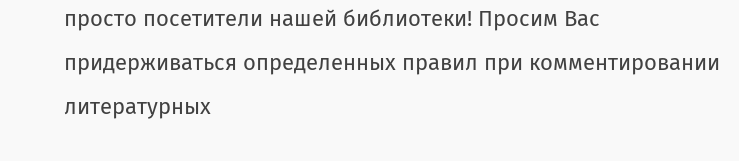просто посетители нашей библиотеки! Просим Вас придерживаться определенных правил при комментировании литературных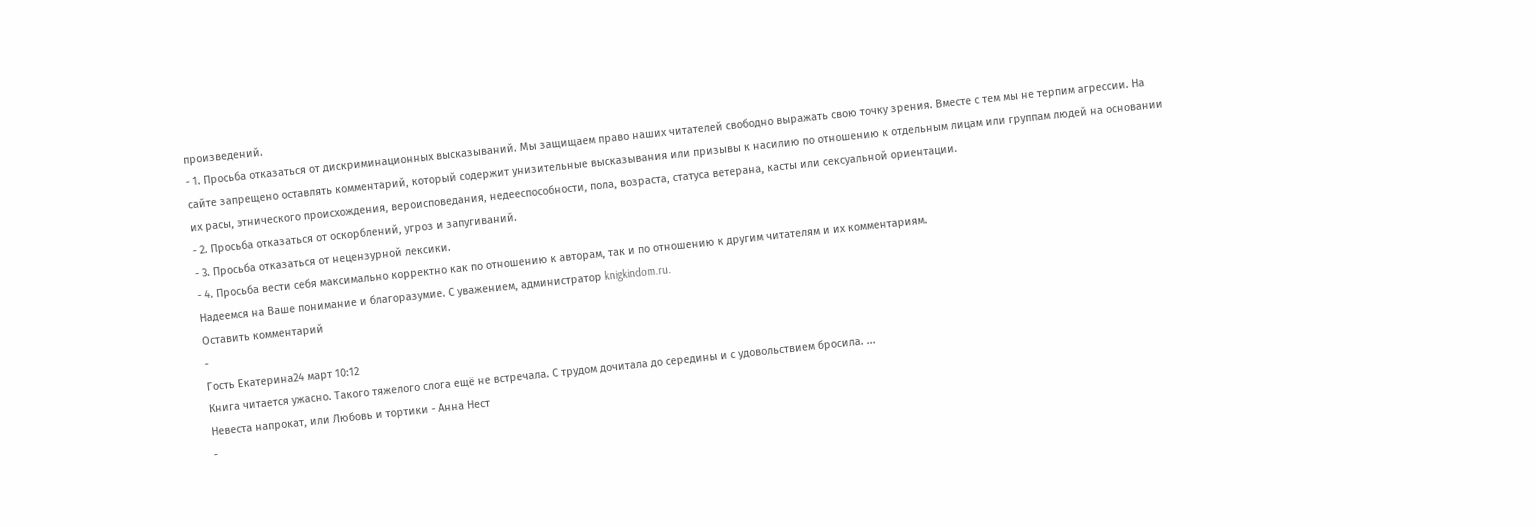произведений.
- 1. Просьба отказаться от дискриминационных высказываний. Мы защищаем право наших читателей свободно выражать свою точку зрения. Вместе с тем мы не терпим агрессии. На сайте запрещено оставлять комментарий, который содержит унизительные высказывания или призывы к насилию по отношению к отдельным лицам или группам людей на основании их расы, этнического происхождения, вероисповедания, недееспособности, пола, возраста, статуса ветерана, касты или сексуальной ориентации.
- 2. Просьба отказаться от оскорблений, угроз и запугиваний.
- 3. Просьба отказаться от нецензурной лексики.
- 4. Просьба вести себя максимально корректно как по отношению к авторам, так и по отношению к другим читателям и их комментариям.
Надеемся на Ваше понимание и благоразумие. С уважением, администратор knigkindom.ru.
Оставить комментарий
-
Гость Екатерина24 март 10:12
Книга читается ужасно. Такого тяжелого слога ещё не встречала. С трудом дочитала до середины и с удовольствием бросила. ...
Невеста напрокат, или Любовь и тортики - Анна Нест
-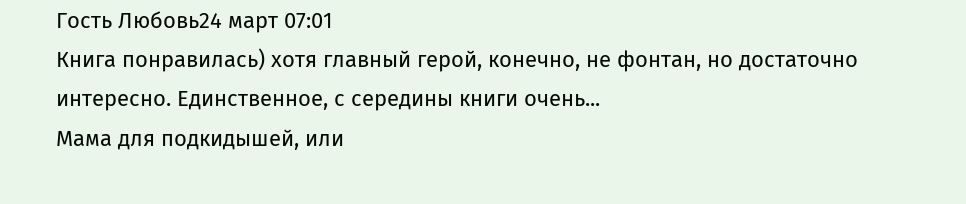Гость Любовь24 март 07:01
Книга понравилась) хотя главный герой, конечно, не фонтан, но достаточно интересно. Единственное, с середины книги очень...
Мама для подкидышей, или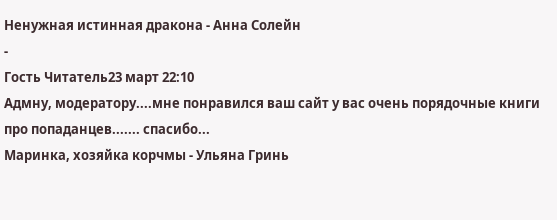Ненужная истинная дракона - Анна Солейн
-
Гость Читатель23 март 22:10
Адмну, модератору....мне понравился ваш сайт у вас очень порядочные книги про попаданцев....... спасибо...
Маринка, хозяйка корчмы - Ульяна Гринь